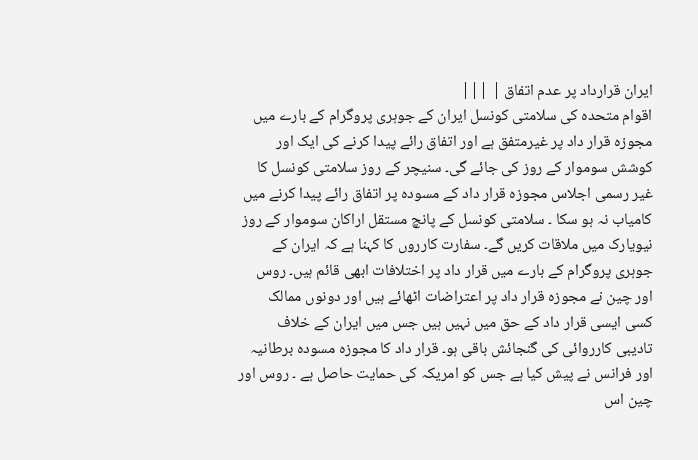ایران قرارداد پر عدم اتفاق | |||
اقوام متحدہ کی سلامتی کونسل ایران کے جوہری پروگرام کے بارے میں مجوزہ قرار داد پر غیرمتفق ہے اور اتفاق رائے پیدا کرنے کی ایک اور کوشش سوموار کے روز کی جائے گی۔ سنیچر کے روز سلامتی کونسل کا غیر رسمی اجلاس مجوزہ قرار داد کے مسودہ پر اتفاق رائے پیدا کرنے میں کامیاب نہ ہو سکا ۔ سلامتی کونسل کے پانچ مستقل اراکان سوموار کے روز نیویارک میں ملاقات کریں گے۔ سفارت کارروں کا کہنا ہے کہ ایران کے جوہری پروگرام کے بارے میں قرار داد پر اختلافات ابھی قائم ہیں۔ روس اور چین نے مجوزہ قرار داد پر اعتراضات اٹھائے ہیں اور دونوں ممالک کسی ایسی قرار داد کے حق میں نہیں ہیں جس میں ایران کے خلاف تادیبی کارروائی کی گنجائش باقی ہو۔ قرار داد کا مجوزہ مسودہ برطانیہ اور فرانس نے پیش کیا ہے جس کو امریکہ کی حمایت حاصل ہے ۔ روس اور چین اس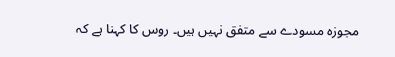مجوزہ مسودے سے متفق نہیں ہیں۔ روس کا کہنا ہے کہ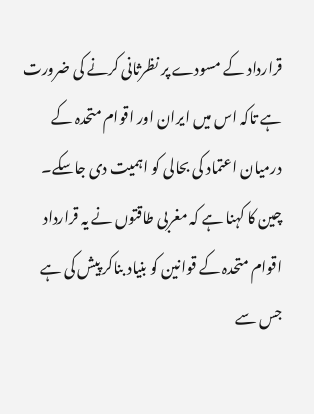قرارداد کے مسودے پر نظرثانی کرنے کی ضرورت ہے تاکہ اس میں ایران اور اقوام متحدہ کے درمیان اعتماد کی بحالی کو اہمیت دی جاسکے۔ چین کا کہنا ہے کہ مغربی طاقتوں نے یہ قرارداد اقوام متحدہ کے قوانین کو بنیاد بناکر پیش کی ہے جس سے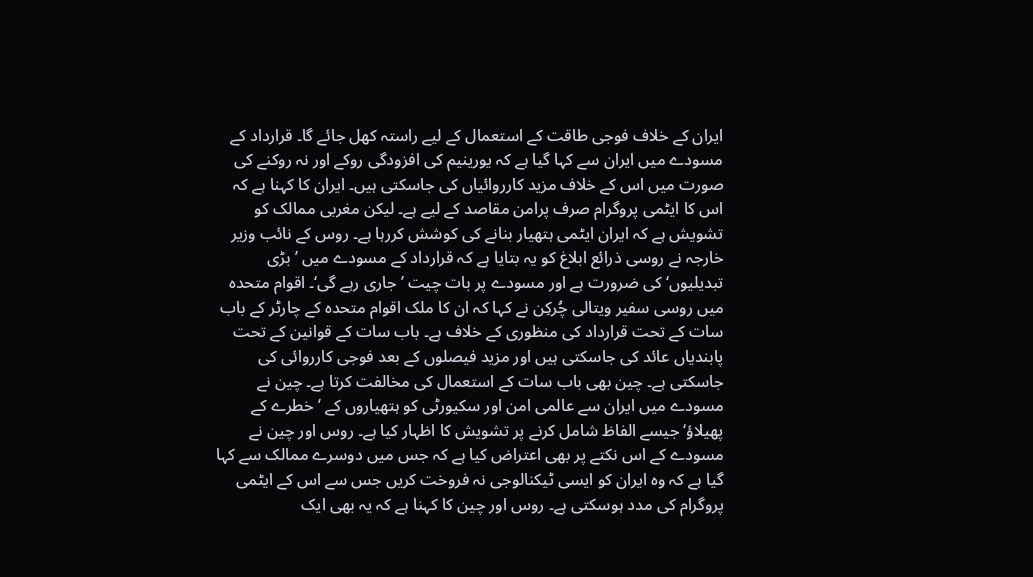ایران کے خلاف فوجی طاقت کے استعمال کے لیے راستہ کھل جائے گا۔ قرارداد کے مسودے میں ایران سے کہا گیا ہے کہ یورینیم کی افزودگی روکے اور نہ روکنے کی صورت میں اس کے خلاف مزید کارروائیاں کی جاسکتی ہیں۔ ایران کا کہنا ہے کہ اس کا ایٹمی پروگرام صرف پرامن مقاصد کے لیے ہے۔ لیکن مغربی ممالک کو تشویش ہے کہ ایران ایٹمی ہتھیار بنانے کی کوشش کررہا ہے۔ روس کے نائب وزیر خارجہ نے روسی ذرائع ابلاغ کو یہ بتایا ہے کہ قرارداد کے مسودے میں ’بڑی تبدیلیوں‘ کی ضرورت ہے اور مسودے پر بات چیت ’جاری رہے گی‘۔ اقوام متحدہ میں روسی سفیر ویتالی چُرکِن نے کہا کہ ان کا ملک اقوام متحدہ کے چارٹر کے باب سات کے تحت قرارداد کی منظوری کے خلاف ہے۔ باب سات کے قوانین کے تحت پابندیاں عائد کی جاسکتی ہیں اور مزید فیصلوں کے بعد فوجی کارروائی کی جاسکتی ہے۔ چین بھی باب سات کے استعمال کی مخالفت کرتا ہے۔ چین نے مسودے میں ایران سے عالمی امن اور سکیورٹی کو ہتھیاروں کے ’خطرے کے پھیلاؤ‘ جیسے الفاظ شامل کرنے پر تشویش کا اظہار کیا ہے۔ روس اور چین نے مسودے کے اس نکتے پر بھی اعتراض کیا ہے کہ جس میں دوسرے ممالک سے کہا گیا ہے کہ وہ ایران کو ایسی ٹیکنالوجی نہ فروخت کریں جس سے اس کے ایٹمی پروگرام کی مدد ہوسکتی ہے۔ روس اور چین کا کہنا ہے کہ یہ بھی ایک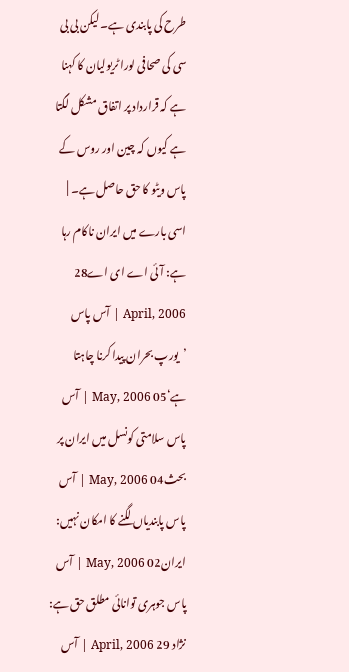طرح کی پابندی ہے۔ لیکن بی بی سی کی صحافی لورا ٹریولیان کا کہنا ہے کہ قرارداد پر اتفاق مشکل لگتا ہے کیوں کہ چین اور روس کے پاس ویٹو کا حق حاصل ہے۔ |
اسی بارے میں ایران ناکام رہا ہے: آئی اے ای اے28 April, 2006 | آس پاس ’یورپ بحران پیدا کرنا چاہتا ہے‘05 May, 2006 | آس پاس سلامتی کونسل میں ایران پر بحث04 May, 2006 | آس پاس پابندیاں لگنے کا امکان نہیں: ایران02 May, 2006 | آس پاس جوہری توانائی مطلق حق ہے: نژاد 29 April, 2006 | آس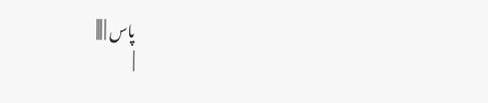پاس | |||
|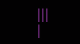|||
|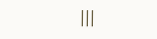|||